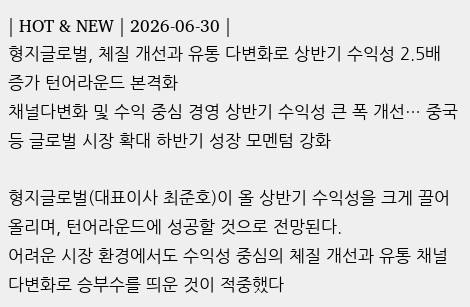| HOT & NEW | 2026-06-30 |
형지글로벌, 체질 개선과 유통 다변화로 상반기 수익성 2.5배 증가 턴어라운드 본격화
채널다변화 및 수익 중심 경영 상반기 수익성 큰 폭 개선… 중국 등 글로벌 시장 확대 하반기 성장 모멘텀 강화

형지글로벌(대표이사 최준호)이 올 상반기 수익성을 크게 끌어 올리며, 턴어라운드에 성공할 것으로 전망된다.
어려운 시장 환경에서도 수익성 중심의 체질 개선과 유통 채널 다변화로 승부수를 띄운 것이 적중했다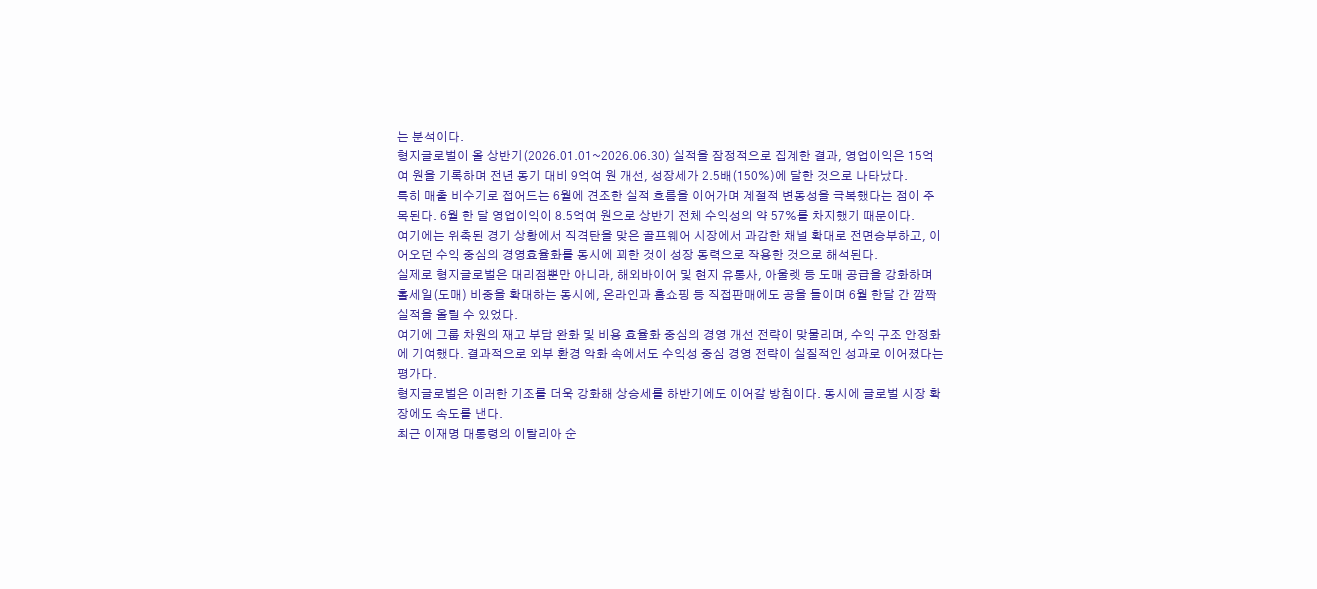는 분석이다.
형지글로벌이 올 상반기(2026.01.01~2026.06.30) 실적을 잠정적으로 집계한 결과, 영업이익은 15억여 원을 기록하며 전년 동기 대비 9억여 원 개선, 성장세가 2.5배(150%)에 달한 것으로 나타났다.
특히 매출 비수기로 접어드는 6월에 견조한 실적 흐름을 이어가며 계절적 변동성을 극복했다는 점이 주목된다. 6월 한 달 영업이익이 8.5억여 원으로 상반기 전체 수익성의 약 57%를 차지했기 때문이다.
여기에는 위축된 경기 상황에서 직격탄을 맞은 골프웨어 시장에서 과감한 채널 확대로 전면승부하고, 이어오던 수익 중심의 경영효율화를 동시에 꾀한 것이 성장 동력으로 작용한 것으로 해석된다.
실제로 형지글로벌은 대리점뿐만 아니라, 해외바이어 및 현지 유통사, 아울렛 등 도매 공급을 강화하며 홀세일(도매) 비중을 확대하는 동시에, 온라인과 홈쇼핑 등 직접판매에도 공을 들이며 6월 한달 간 깜짝 실적을 올릴 수 있었다.
여기에 그룹 차원의 재고 부담 완화 및 비용 효율화 중심의 경영 개선 전략이 맞물리며, 수익 구조 안정화에 기여했다. 결과적으로 외부 환경 악화 속에서도 수익성 중심 경영 전략이 실질적인 성과로 이어졌다는 평가다.
형지글로벌은 이러한 기조를 더욱 강화해 상승세를 하반기에도 이어갈 방침이다. 동시에 글로벌 시장 확장에도 속도를 낸다.
최근 이재명 대통령의 이탈리아 순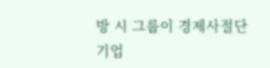방 시 그룹이 경제사절단 기업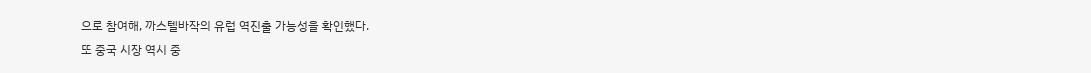으로 참여해, 까스텔바작의 유럽 역진출 가능성을 확인했다.
또 중국 시장 역시 중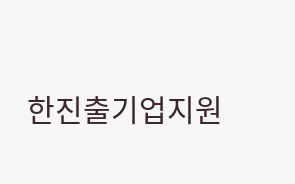한진출기업지원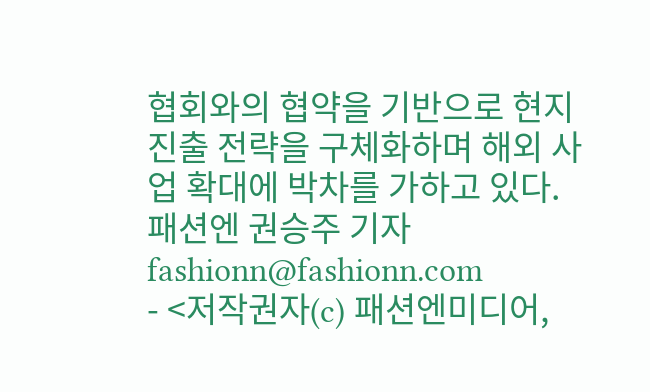협회와의 협약을 기반으로 현지 진출 전략을 구체화하며 해외 사업 확대에 박차를 가하고 있다.
패션엔 권승주 기자
fashionn@fashionn.com
- <저작권자(c) 패션엔미디어,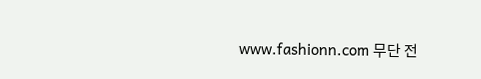www.fashionn.com 무단 전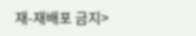재-재배포 금지>